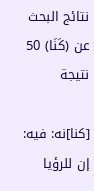نتائج البحث عن (كَنَا) 50 نتيجة

[كنا]نه: فيه: إن للرؤيا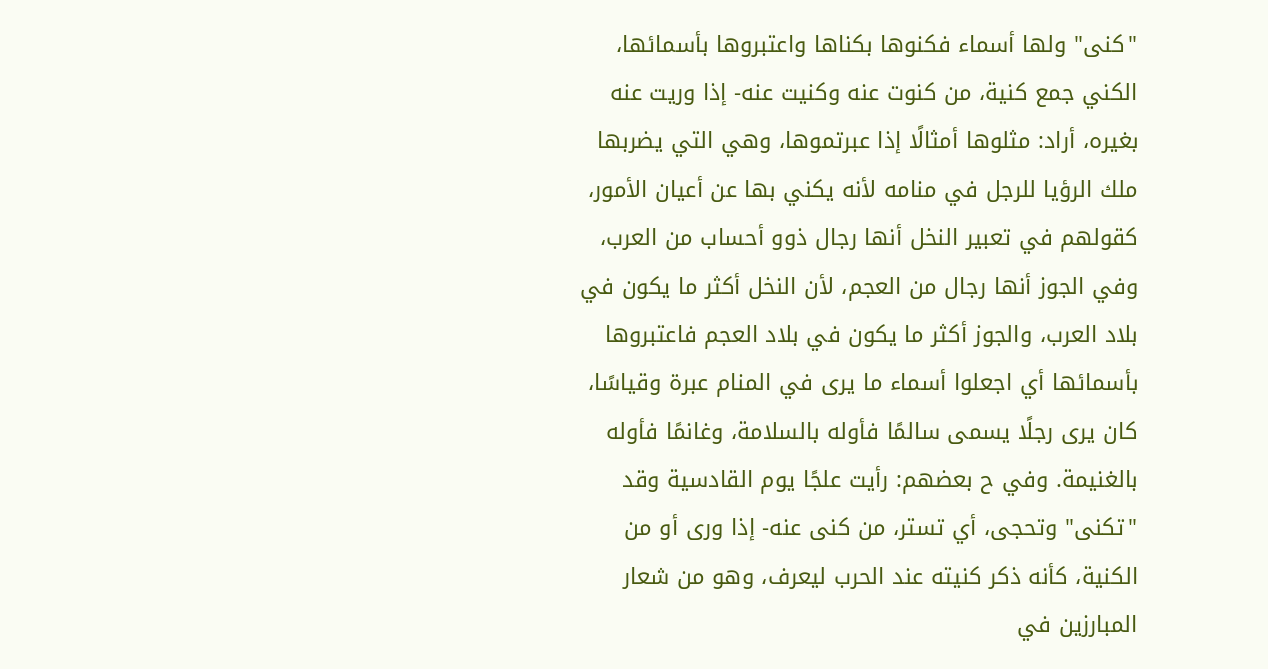"كنى" ولها أسماء فكنوها بكناها واعتبروها بأسمائها، الكني جمع كنية، من كنوت عنه وكنيت عنه- إذا وريت عنه بغيره، أراد: مثلوها أمثالًا إذا عبرتموها، وهي التي يضربها ملك الرؤيا للرجل في منامه لأنه يكني بها عن أعيان الأمور، كقولهم في تعبير النخل أنها رجال ذوو أحساب من العرب، وفي الجوز أنها رجال من العجم، لأن النخل أكثر ما يكون في بلاد العرب، والجوز أكثر ما يكون في بلاد العجم فاعتبروها بأسمائها أي اجعلوا أسماء ما يرى في المنام عبرة وقياسًا، كان يرى رجلًا يسمى سالمًا فأوله بالسلامة، وغانمًا فأوله بالغنيمة. وفي ح بعضهم: رأيت علجًا يوم القادسية وقد "تكنى" وتحجى، أي تستر، من كنى عنه- إذا ورى أو من الكنية، كأنه ذكر كنيته عند الحرب ليعرف، وهو من شعار المبارزين في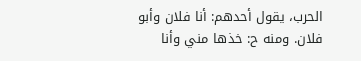الحرب، يقول أحدهم: أنا فلان وأبو فلان. ومنه ح: خذها مني وأنا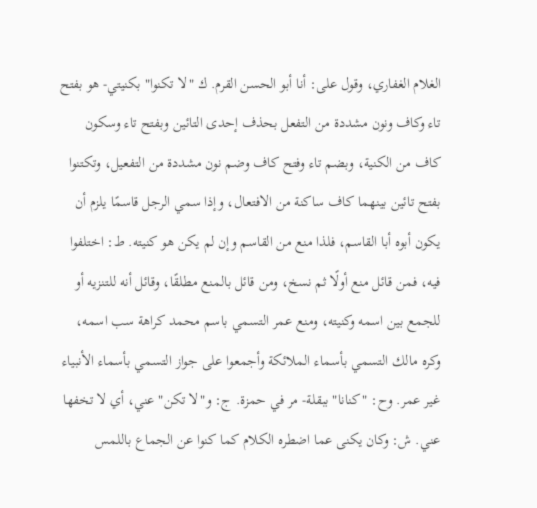الغلام الغفاري، وقول على: أنا أبو الحسن القرم. ك "لا تكنوا" بكنيتي- هو بفتح تاء وكاف ونون مشددة من التفعل بحذف إحدى التائين وبفتح تاء وسكون كاف من الكنية، وبضم تاء وفتح كاف وضم نون مشددة من التفعيل، وتكتنوا بفتح تائين بينهما كاف ساكنة من الافتعال، وإذا سمي الرجل قاسمًا يلزم أن يكون أبوه أبا القاسم، فلذا منع من القاسم وإن لم يكن هو كنيته. ط: اختلفوا فيه، فمن قائل منع أولًا ثم نسخ، ومن قائل بالمنع مطلقًا، وقائل أنه للتنزيه أو للجمع بين اسمه وكنيته، ومنع عمر التسمي باسم محمد كراهة سب اسمه، وكره مالك التسمي بأسماء الملائكة وأجمعوا على جواز التسمي بأسماء الأنبياء غير عمر. وح: "كنانا" ببقلة- مر في حمزة. ج: و"لا تكن" عني، أي لا تخفها عني. ش: وكان يكنى عما اضطره الكلام كما كنوا عن الجماع باللمس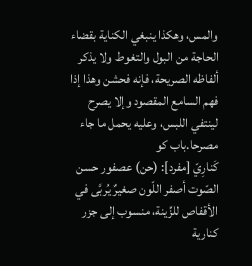والمس، وهكذا ينبغي الكناية بقضاء الحاجة من البول والتغوط ولا يذكر ألفاظه الصريحة، فإنه فحشن وهذا إذا فهم السامع المقصود وإلا يصرح لينتفي اللبس، وعليه يحمل ما جاء مصرحا.باب كو
كَنارِيّ [مفرد]: (حن) عصفور حسن الصّوت أصفر اللّون صغيرٌ يُربَّى في الأقفاص للزِّينة، منسوب إلى جزر كنارية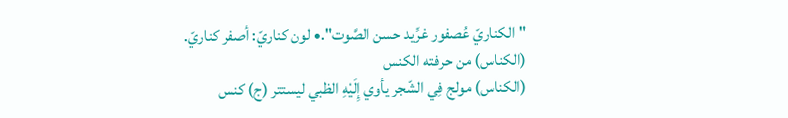"الكناريّ عُصفور غرِّيد حسن الصَّوت".• لون كناريّ: أصفر كناريّ.
(الكناس) من حرفته الكنس
(الكناس) مولج فِي الشّجر يأوي إِلَيْهِ الظبي ليستتر (ج) كنس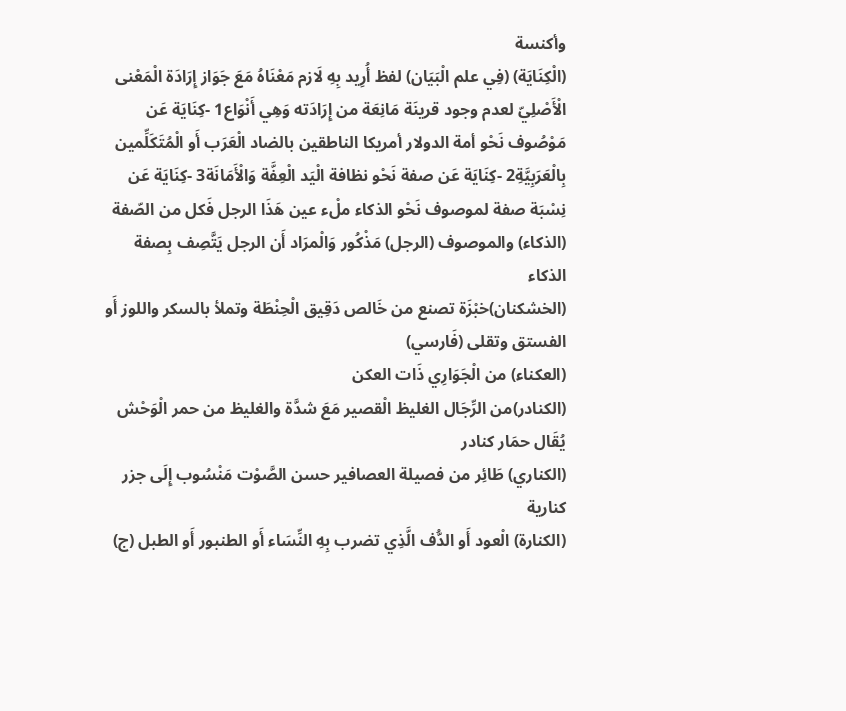وأكنسة
(الْكِنَايَة) (فِي علم الْبَيَان) لفظ أُرِيد بِهِ لَازم مَعْنَاهُ مَعَ جَوَاز إِرَادَة الْمَعْنى الْأَصْلِيّ لعدم وجود قرينَة مَانِعَة من إِرَادَته وَهِي أَنْوَاع1 -كِنَايَة عَن مَوْصُوف نَحْو أمة الدولار أمريكا الناطقين بالضاد الْعَرَب أَو الْمُتَكَلِّمين بِالْعَرَبِيَّةِ2 -كِنَايَة عَن صفة نَحْو نظافة الْيَد الْعِفَّة وَالْأَمَانَة3 -كِنَايَة عَن نِسْبَة صفة لموصوف نَحْو الذكاء ملْء عين هَذَا الرجل فَكل من الصّفة (الذكاء) والموصوف (الرجل) مَذْكُور وَالْمرَاد أَن الرجل يَتَّصِف بِصفة الذكاء
(الخشكنان)خبْزَة تصنع من خَالص دَقِيق الْحِنْطَة وتملأ بالسكر واللوز أَو الفستق وتقلى (فَارسي)
(العكناء) من الْجَوَارِي ذَات العكن
(الكنادر)من الرِّجَال الغليظ الْقصير مَعَ شدَّة والغليظ من حمر الْوَحْش يُقَال حمَار كنادر
(الكناري) طَائِر من فصيلة العصافير حسن الصَّوْت مَنْسُوب إِلَى جزر كنارية
(الكنارة) الْعود أَو الدُّف الَّذِي تضرب بِهِ النِّسَاء أَو الطنبور أَو الطبل (ج)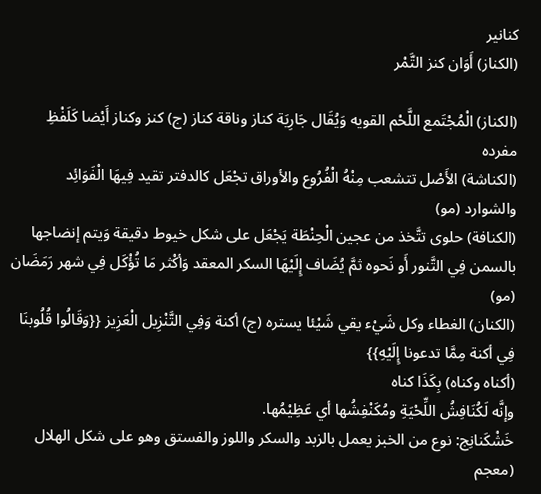كنانير
(الكناز) أَوَان كنز التَّمْر

(الكناز) الْمُجْتَمع اللَّحْم القويه وَيُقَال جَارِيَة كناز وناقة كناز (ج) كنز وكناز أَيْضا كَلَفْظِ مفرده
(الكناشة) الأَصْل تتشعب مِنْهُ الْفُرُوع والأوراق تجْعَل كالدفتر تقيد فِيهَا الْفَوَائِد والشوارد (مو)
(الكنافة) حلوى تتَّخذ من عجين الْحِنْطَة يَجْعَل على شكل خيوط دقيقة وَيتم إنضاجها بالسمن فِي التَّنور أَو نَحوه ثمَّ يُضَاف إِلَيْهَا السكر المعقد وَأكْثر مَا تُؤْكَل فِي شهر رَمَضَان (مو)
(الكنان) الغطاء وكل شَيْء يقي شَيْئا يستره (ج) أكنة وَفِي التَّنْزِيل الْعَزِيز {{وَقَالُوا قُلُوبنَا فِي أكنة مِمَّا تدعونا إِلَيْهِ}}
(أكناه وكناه) بِكَذَا كناه
وإنَّه لَكُنَافِشُ اللِّحْيَةِ ومُكَنْفِشُها أي عَظِيْمُها.
خَشْكَنانِج: نوع من الخبز يعمل بالزبد والسكر واللوز والفستق وهو على شكل الهلال (معجم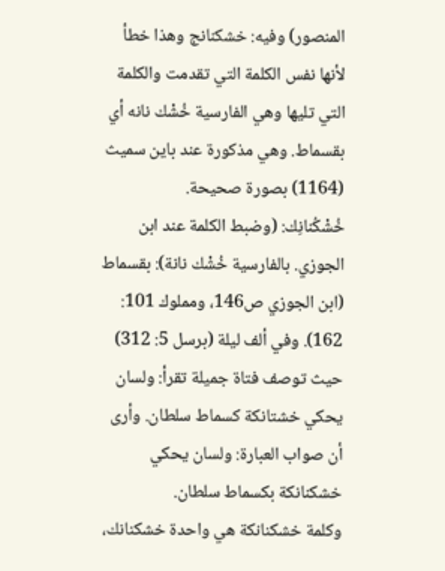المنصور) وفيه: خشكنانج وهذا خطأ لأنها نفس الكلمة التي تقدمت والكلمة التي تليها وهي الفارسية خُشْك نانه أي بقسماط. وهي مذكورة عند باين سميث (1164) بصورة صحيحة.
خُشْكُنانِك: (وضبط الكلمة عند ابن الجوزي. بالفارسية خُشْك نانة): بقسماط (ابن الجوزي ص146، ومملوك 101: 162). وفي ألف ليلة (برسل 5: 312) حيث توصف فتاة جميلة تقرأ: ولسان يحكي خشتانكة كسماط سلطان. وأرى أن صواب العبارة: ولسان يحكي خشكنانكة بكسماط سلطان.
وكلمة خشكنانكة هي واحدة خشكنانك،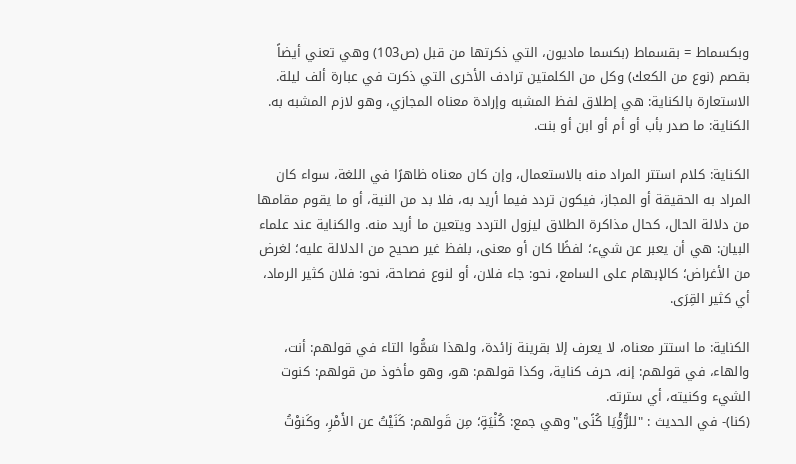وبكسماط = بقسماط (بكسما ماديون، التي ذكرتها من قبل (ص103) وهي تعني أيضاً بقصم (نوع من الكعك) وكل من الكلمتين ترادف الأخرى التي ذكرت في عبارة ألف ليلة.
الاستعارة بالكناية: هي إطلاق لفظ المشبه وإرادة معناه المجازي، وهو لازم المشبه به.
الكناية: ما صدر بأب أو أم أو ابن أو بنت.

الكناية: كلام استتر المراد منه بالاستعمال، وإن كان معناه ظاهرًا في اللغة، سواء كان المراد به الحقيقة أو المجاز، فيكون تردد فيما أريد به، فلا بد من النية، أو ما يقوم مقامها من دلالة الحال، كحال مذاكرة الطلاق ليزول التردد ويتعين ما أريد منه. والكناية عند علماء البيان: هي أن يعبر عن شيء؛ لفظًا كان أو معنى، بلفظ غير صحيح من الدلالة عليه؛ لغرض من الأغراض؛ كالإبهام على السامع، نحو: جاء فلان، أو لنوع فصاحة، نحو: فلان كثير الرماد، أي كثير القِرَى.

الكناية: ما استتر معناه، لا يعرف إلا بقرينة زائدة، ولهذا سَمُّوا التاء في قولهم: أنت، والهاء، في قولهم: إنه، حرف كناية، وكذا قولهم: هو، وهو مأخوذ من قولهم: كنوت الشيء وكنيته، أي سترته.
(كنا)- في الحديث : "للرُّؤْيَا كُنًى"وهي جمع: كُنْيَةٍ؛ مِن قَولهم: كَنَيْتُ عن الأَمْرِ، وكَنوْتُ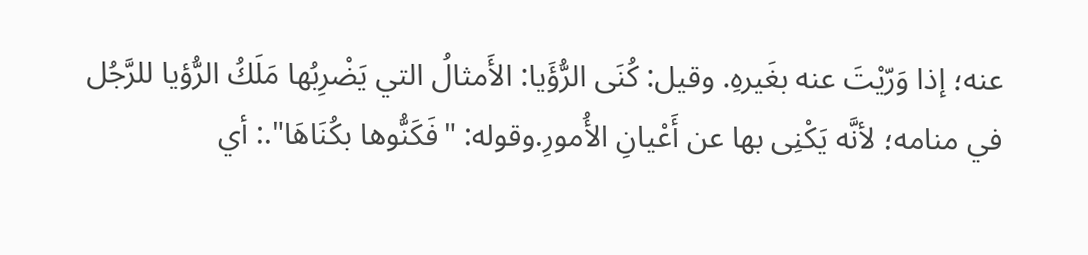عنه؛ إذا وَرّيْتَ عنه بغَيرهِ. وقيل: كُنَى الرُّؤَيا: الأَمثالُ التي يَضْرِبُها مَلَكُ الرُّؤيا للرَّجُل في منامه؛ لأنَّه يَكْنِى بها عن أَعْيانِ الأُمورِ.وقوله: "فَكَنُّوها بكُنَاهَا".: أي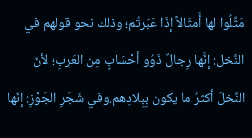مَثِّلُوا لها أَمثَالاً إذَا عَبَرتُم؛ وذلك نحو قولهم في النَّخل: إنَّها رِجالٌ ذَوُو أحْسَابٍ مِن العَربِ؛ لأنّ النَّخلَ أكثرُ ما يكون بِبِلادِهم.وفي شَجَرِ الجَوْزِ: إنّها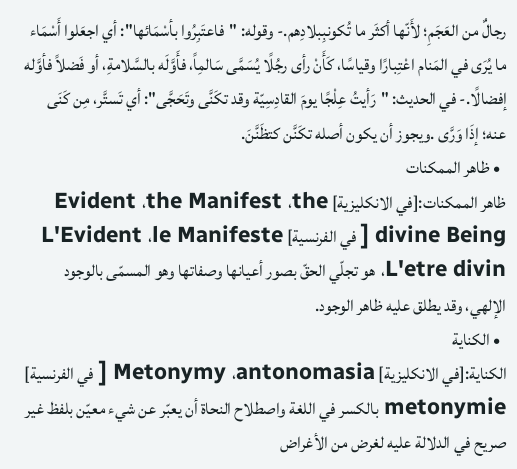رجالٌ من العَجَمِ؛ لأَنّها أكثَر ما تُكونبِبلادِهم.- وقوله: "فاعتَبِرُوا بأسْمَائها": أي اجعَلوا أَسْمَاء ما يُرَى في المَنام اعْتِبارًا وقياسًا، كَأَنْ رأى رجُلًا يُسَمَّى سَالمِاً، فأَوَّلَه بالسَّلامةِ، أو فَضلاً فأوَّله إفضالًا.- في الحديث: "رَأيتُ عِلْجًا يومَ القادِسِيّة وقد تكَنَّى وتَحَجَّى": أي تَستَّر، مِن كَنَى عنه؛ إذَا وَرَّى .ويجوز أن يكون أصله تكَنَّن كتظَنَّنَ.
  • ظاهر الممكنات
ظاهر الممكنات:[في الانكليزية] Evident ،the Manifest ،the divine Being [ في الفرنسية] L'Evident ،le Manifeste ،L'etre divin هو تجلّي الحقّ بصور أعيانها وصفاتها وهو المسمّى بالوجود الإلهي، وقد يطلق عليه ظاهر الوجود.
  • الكناية
الكناية:[في الانكليزية] Metonymy ،antonomasia [ في الفرنسية] metonymie بالكسر في اللغة واصطلاح النحاة أن يعبّر عن شيء معيّن بلفظ غير صريح في الدلالة عليه لغرض من الأغراض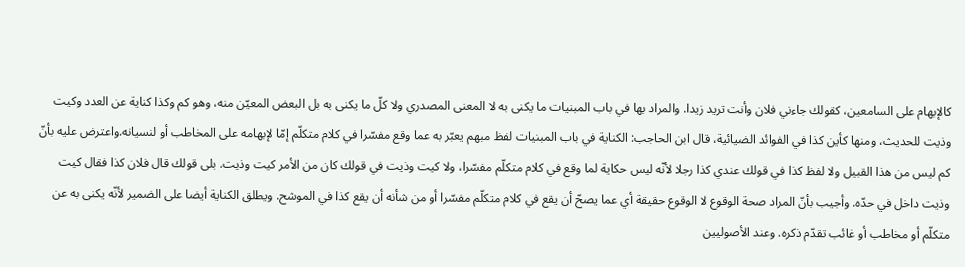كالإبهام على السامعين، كقولك جاءني فلان وأنت تريد زيدا. والمراد بها في باب المبنيات ما يكنى به لا المعنى المصدري ولا كلّ ما يكنى به بل البعض المعيّن منه، وهو كم وكذا كناية عن العدد وكيت وذيت للحديث، ومنها كأين كذا في الفوائد الضيائية، قال ابن الحاجب: الكناية في باب المبنيات لفظ مبهم يعبّر به عما وقع مفسّرا في كلام متكلّم إمّا لإبهامه على المخاطب أو لنسيانه.واعترض عليه بأنّ كم ليس من هذا القبيل ولا لفظ كذا في قولك عندي كذا رجلا لأنّه ليس حكاية لما وقع في كلام متكلّم مفسّرا، ولا كيت وذيت في قولك كان من الأمر كيت وذيت. بلى قولك قال فلان كذا فقال كيت وذيت داخل في حدّه. وأجيب بأنّ المراد صحة الوقوع لا الوقوع حقيقة أي عما يصحّ أن يقع في كلام متكلّم مفسّرا أو من شأنه أن يقع كذا في الموشح. ويطلق الكناية أيضا على الضمير لأنّه يكنى به عن متكلّم أو مخاطب أو غائب تقدّم ذكره. وعند الأصوليين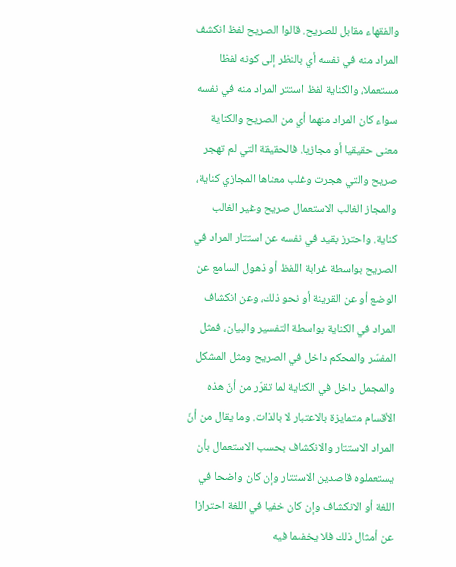والفقهاء مقابل للصريح. قالوا الصريح لفظ انكشف المراد منه في نفسه أي بالنظر إلى كونه لفظا مستعملا، والكناية لفظ استتر المراد منه في نفسه سواء كان المراد منهما أي من الصريح والكناية معنى حقيقيا أو مجازيا. فالحقيقة التي لم تهجر صريح والتي هجرت وغلب معناها المجازي كناية، والمجاز الغالب الاستعمال صريح وغير الغالب كناية. واحترز بقيد في نفسه عن استتار المراد في الصريح بواسطة غرابة اللفظ أو ذهول السامع عن الوضع أو عن القرينة أو نحو ذلك، وعن انكشاف المراد في الكناية بواسطة التفسير والبيان، فمثل المفسّر والمحكم داخل في الصريح ومثل المشكل والمجمل داخل في الكناية لما تقرّر من أنّ هذه الأقسام متمايزة بالاعتبار لا بالذات. وما يقال من أنّ المراد الاستتار والانكشاف بحسب الاستعمال بأن يستعملوه قاصدين الاستتار وإن كان واضحا في اللغة أو الانكشاف وإن كان خفيا في اللغة احترازا عن أمثال ذلك فلا يخفىما فيه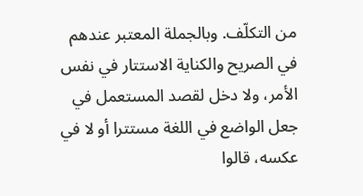من التكلّف. وبالجملة المعتبر عندهم في الصريح والكناية الاستتار في نفس الأمر، ولا دخل لقصد المستعمل في جعل الواضع في اللغة مستترا أو لا في عكسه، قالوا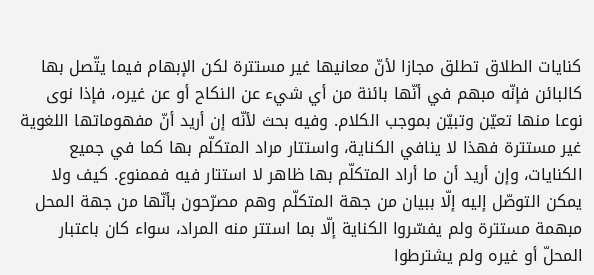كنايات الطلاق تطلق مجازا لأنّ معانيها غير مستترة لكن الإبهام فيما يتّصل بها كالبائن فإنّه مبهم في أنّها بائنة من أي شيء عن النكاح أو عن غيره، فإذا نوى نوعا منها تعيّن وتبيّن بموجب الكلام. وفيه بحث لأنّه إن أريد أنّ مفهوماتها اللغوية غير مستترة فهذا لا ينافي الكناية، واستتار مراد المتكلّم بها كما في جميع الكنايات، وإن أريد أن ما أراد المتكلّم بها ظاهر لا استتار فيه فممنوع. كيف ولا يمكن التوصّل إليه إلّا ببيان من جهة المتكلّم وهم مصرّحون بأنّها من جهة المحل مبهمة مستترة ولم يفسّروا الكناية إلّا بما استتر منه المراد، سواء كان باعتبار المحلّ أو غيره ولم يشترطوا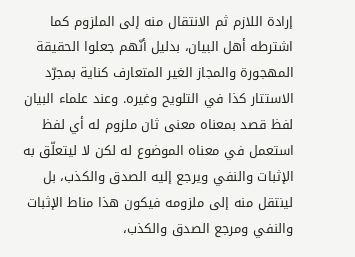إرادة اللازم ثم الانتقال منه إلى الملزوم كما اشترطه أهل البيان، بدليل أنّهم جعلوا الحقيقة المهجورة والمجاز الغير المتعارف كناية بمجرّد الاستتار كذا في التلويح وغيره. وعند علماء البيان لفظ قصد بمعناه معنى ثان ملزوم له أي لفظ استعمل في معناه الموضوع له لكن لا ليتعلّق به الإثبات والنفي ويرجع إليه الصدق والكذب، بل لينتقل منه إلى ملزومه فيكون هذا مناط الإثبات والنفي ومرجع الصدق والكذب،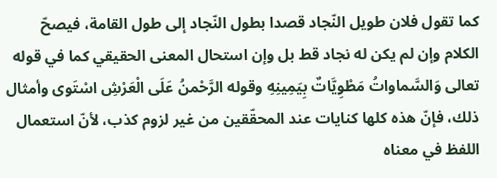كما تقول فلان طويل النّجاد قصدا بطول النّجاد إلى طول القامة، فيصحّ الكلام وإن لم يكن له نجاد قط بل وإن استحال المعنى الحقيقي كما في قوله تعالى وَالسَّماواتُ مَطْوِيَّاتٌ بِيَمِينِهِ وقوله الرَّحْمنُ عَلَى الْعَرْشِ اسْتَوى وأمثال ذلك، فإنّ هذه كلها كنايات عند المحقّقين من غير لزوم كذب، لأنّ استعمال اللفظ في معناه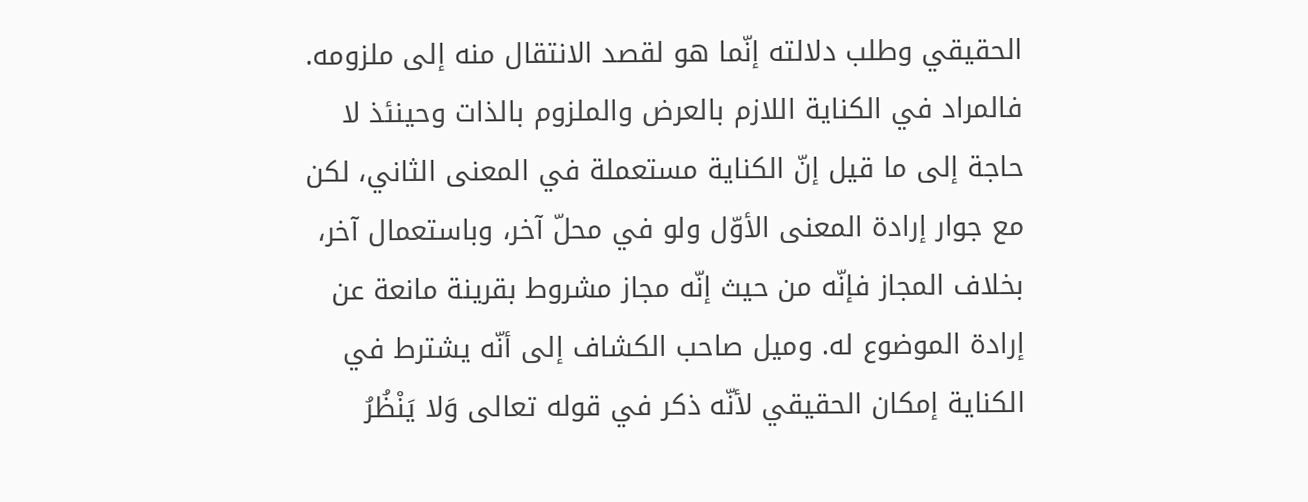الحقيقي وطلب دلالته إنّما هو لقصد الانتقال منه إلى ملزومه. فالمراد في الكناية اللازم بالعرض والملزوم بالذات وحينئذ لا حاجة إلى ما قيل إنّ الكناية مستعملة في المعنى الثاني، لكن مع جوار إرادة المعنى الأوّل ولو في محلّ آخر، وباستعمال آخر، بخلاف المجاز فإنّه من حيث إنّه مجاز مشروط بقرينة مانعة عن إرادة الموضوع له. وميل صاحب الكشاف إلى أنّه يشترط في الكناية إمكان الحقيقي لأنّه ذكر في قوله تعالى وَلا يَنْظُرُ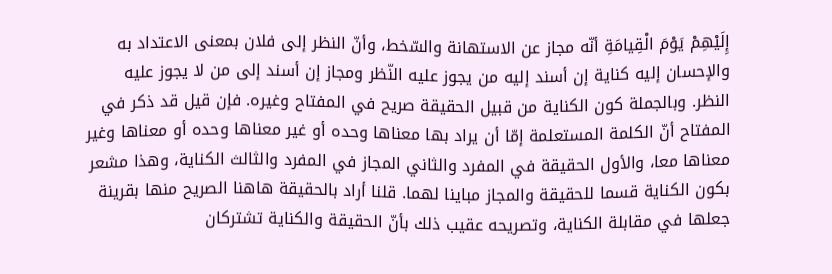إِلَيْهِمْ يَوْمَ الْقِيامَةِ أنّه مجاز عن الاستهانة والسّخط، وأنّ النظر إلى فلان بمعنى الاعتداد به والإحسان إليه كناية إن أسند إليه من يجوز عليه النّظر ومجاز إن أسند إلى من لا يجوز عليه النظر. وبالجملة كون الكناية من قبيل الحقيقة صريح في المفتاح وغيره. فإن قيل قد ذكر في المفتاح أنّ الكلمة المستعلمة إمّا أن يراد بها معناها وحده أو غير معناها وحده أو معناها وغير معناها معا، والأول الحقيقة في المفرد والثاني المجاز في المفرد والثالث الكناية، وهذا مشعر بكون الكناية قسما للحقيقة والمجاز مباينا لهما. قلنا أراد بالحقيقة هاهنا الصريح منها بقرينة جعلها في مقابلة الكناية، وتصريحه عقيب ذلك بأنّ الحقيقة والكناية تشتركان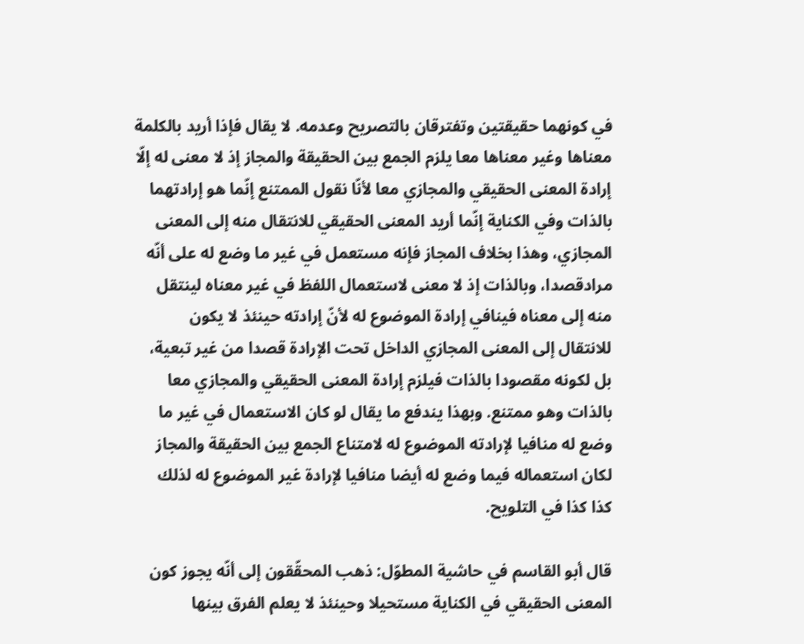في كونهما حقيقتين وتفترقان بالتصريح وعدمه. لا يقال فإذا أريد بالكلمة معناها وغير معناها معا يلزم الجمع بين الحقيقة والمجاز إذ لا معنى له إلّا إرادة المعنى الحقيقي والمجازي معا لأنّا نقول الممتنع إنّما هو إرادتهما بالذات وفي الكناية إنّما أريد المعنى الحقيقي للانتقال منه إلى المعنى المجازي، وهذا بخلاف المجاز فإنه مستعمل في غير ما وضع له على أنّه مرادقصدا، وبالذات إذ لا معنى لاستعمال اللفظ في غير معناه لينتقل منه إلى معناه فينافي إرادة الموضوع له لأنّ إرادته حينئذ لا يكون للانتقال إلى المعنى المجازي الداخل تحت الإرادة قصدا من غير تبعية، بل لكونه مقصودا بالذات فيلزم إرادة المعنى الحقيقي والمجازي معا بالذات وهو ممتنع. وبهذا يندفع ما يقال لو كان الاستعمال في غير ما وضع له منافيا لإرادته الموضوع له لامتناع الجمع بين الحقيقة والمجاز لكان استعماله فيما وضع له أيضا منافيا لإرادة غير الموضوع له لذلك كذا كذا في التلويح.

قال أبو القاسم في حاشية المطوّل: ذهب المحقّقون إلى أنّه يجوز كون المعنى الحقيقي في الكناية مستحيلا وحينئذ لا يعلم الفرق بينها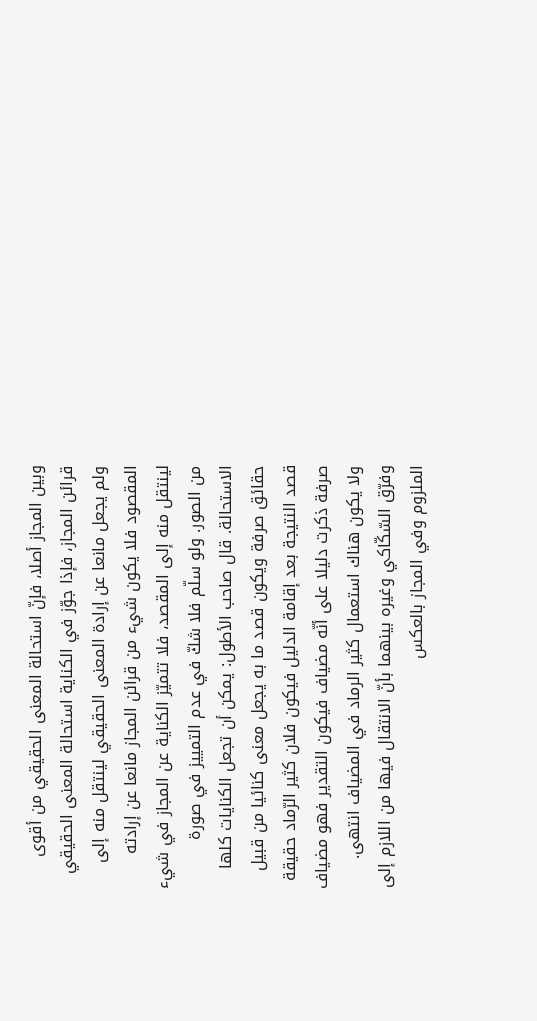وبين المجاز أصلا، فإنّ استحالة المعنى الحقيقي من أقوى قرائن المجاز، فإذا جوّز في الكناية استحالة المعنى الحقيقي ولم يجعل مانعا عن إرادة المعنى الحقيقي لينتقل منه إلى المقصود فلا يكون شيء من قرائن المجاز مانعا عن إرادته لينتقل منه إلى المقصد، فلا تتميّز الكناية عن المجاز في شيء من الصور. ولو سلّم فلا شكّ في عدم التمييز في صورة الاستحالة. قال صاحب الأطول: يمكن أن تجعل الكنايات كلها حقائق صرفة ويكون قصد ما به يجعل معنى كنائيا من قبيل قصد النتيجة بعد إقامة الدليل فيكون فلان كثير الرّماد حقيقة صرفة ذكرت دليلا على أنّه مضياف فيكون التقدير فهو مضياف ولا يكون هناك استعمال كثير الرماد في المضياف انتهى. وفرّق السّكّاكي وغيره بينهما بأنّ الانتقال فيها من اللازم إلى الملزوم وفي المجاز بالعكس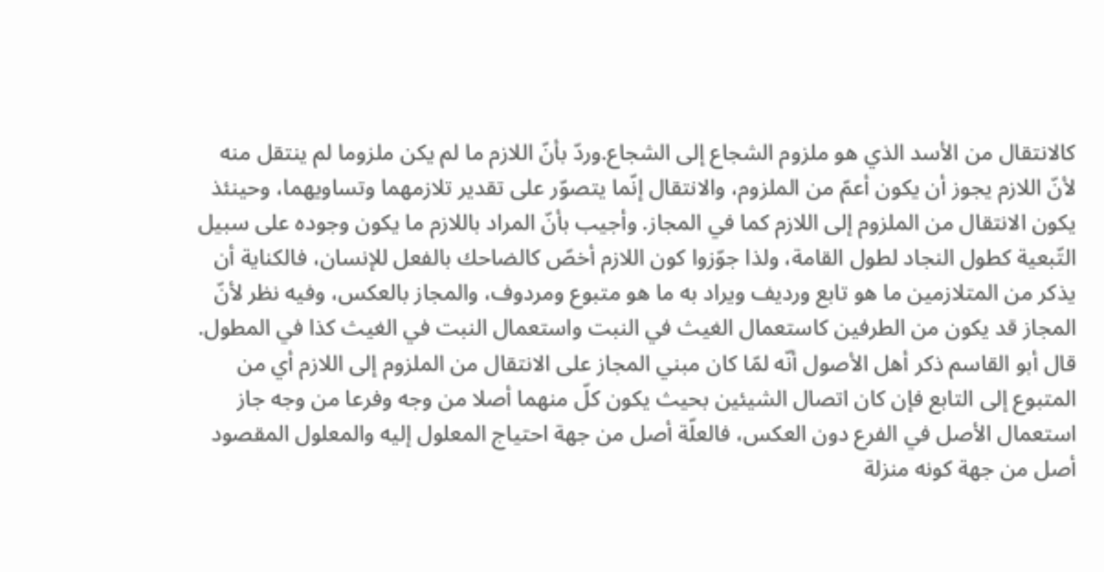كالانتقال من الأسد الذي هو ملزوم الشجاع إلى الشجاع.وردّ بأنّ اللازم ما لم يكن ملزوما لم ينتقل منه لأنّ اللازم يجوز أن يكون أعمّ من الملزوم، والانتقال إنّما يتصوّر على تقدير تلازمهما وتساويهما، وحينئذ يكون الانتقال من الملزوم إلى اللازم كما في المجاز. وأجيب بأنّ المراد باللازم ما يكون وجوده على سبيل التّبعية كطول النجاد لطول القامة، ولذا جوّزوا كون اللازم أخصّ كالضاحك بالفعل للإنسان، فالكناية أن يذكر من المتلازمين ما هو تابع ورديف ويراد به ما هو متبوع ومردوف، والمجاز بالعكس، وفيه نظر لأنّ المجاز قد يكون من الطرفين كاستعمال الغيث في النبت واستعمال النبت في الغيث كذا في المطول. قال أبو القاسم ذكر أهل الأصول أنّه لمّا كان مبني المجاز على الانتقال من الملزوم إلى اللازم أي من المتبوع إلى التابع فإن كان اتصال الشيئين بحيث يكون كلّ منهما أصلا من وجه وفرعا من وجه جاز استعمال الأصل في الفرع دون العكس، فالعلّة أصل من جهة احتياج المعلول إليه والمعلول المقصود أصل من جهة كونه منزلة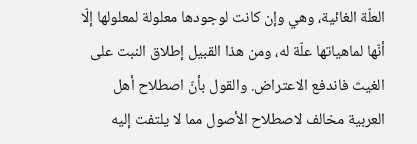العلّة الغائية، وهي وإن كانت لوجودها معلولة لمعلولها إلّا أنّها لماهياتها علّة له، ومن هذا القبيل إطلاق النبت على الغيث فاندفع الاعتراض. والقول بأنّ اصطلاح أهل العربية مخالف لاصطلاح الأصول مما لا يلتفت إليه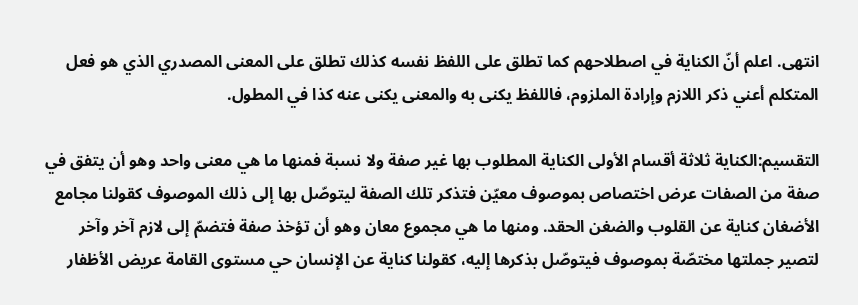انتهى. اعلم أنّ الكناية في اصطلاحهم كما تطلق على اللفظ نفسه كذلك تطلق على المعنى المصدري الذي هو فعل المتكلم أعني ذكر اللازم وإرادة الملزوم، فاللفظ يكنى به والمعنى يكنى عنه كذا في المطول.

التقسيم:الكناية ثلاثة أقسام الأولى الكناية المطلوب بها غير صفة ولا نسبة فمنها ما هي معنى واحد وهو أن يتفق في صفة من الصفات عرض اختصاص بموصوف معيّن فتذكر تلك الصفة ليتوصّل بها إلى ذلك الموصوف كقولنا مجامع الأضغان كناية عن القلوب والضغن الحقد. ومنها ما هي مجموع معان وهو أن تؤخذ صفة فتضمّ إلى لازم آخر وآخر لتصير جملتها مختصّة بموصوف فيتوصّل بذكرها إليه، كقولنا كناية عن الإنسان حي مستوى القامة عريض الأظفار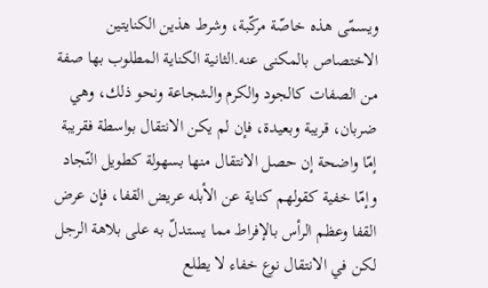ويسمّى هذه خاصّة مركّبة، وشرط هذين الكنايتين الاختصاص بالمكنى عنه.الثانية الكناية المطلوب بها صفة من الصفات كالجود والكرم والشجاعة ونحو ذلك، وهي ضربان، قريبة وبعيدة، فإن لم يكن الانتقال بواسطة فقريبة إمّا واضحة إن حصل الانتقال منها بسهولة كطويل النّجاد وإمّا خفية كقولهم كناية عن الأبله عريض القفا، فإن عرض القفا وعظم الرأس بالإفراط مما يستدلّ به على بلاهة الرجل لكن في الانتقال نوع خفاء لا يطلع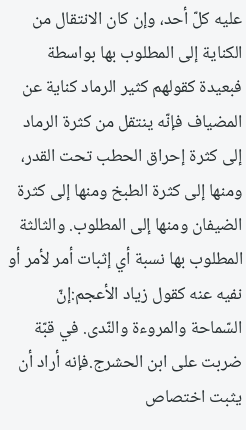عليه كلّ أحد، وإن كان الانتقال من الكناية إلى المطلوب بها بواسطة فبعيدة كقولهم كثير الرماد كناية عن المضياف فإنّه ينتقل من كثرة الرماد إلى كثرة إحراق الحطب تحت القدر، ومنها إلى كثرة الطبخ ومنها إلى كثرة الضيفان ومنها إلى المطلوب. والثالثة المطلوب بها نسبة أي إثبات أمر لأمر أو نفيه عنه كقول زياد الأعجم:إنّ السّماحة والمروءة والنّدى. في قبّة ضربت على ابن الحشرج.فإنه أراد أن يثبت اختصاص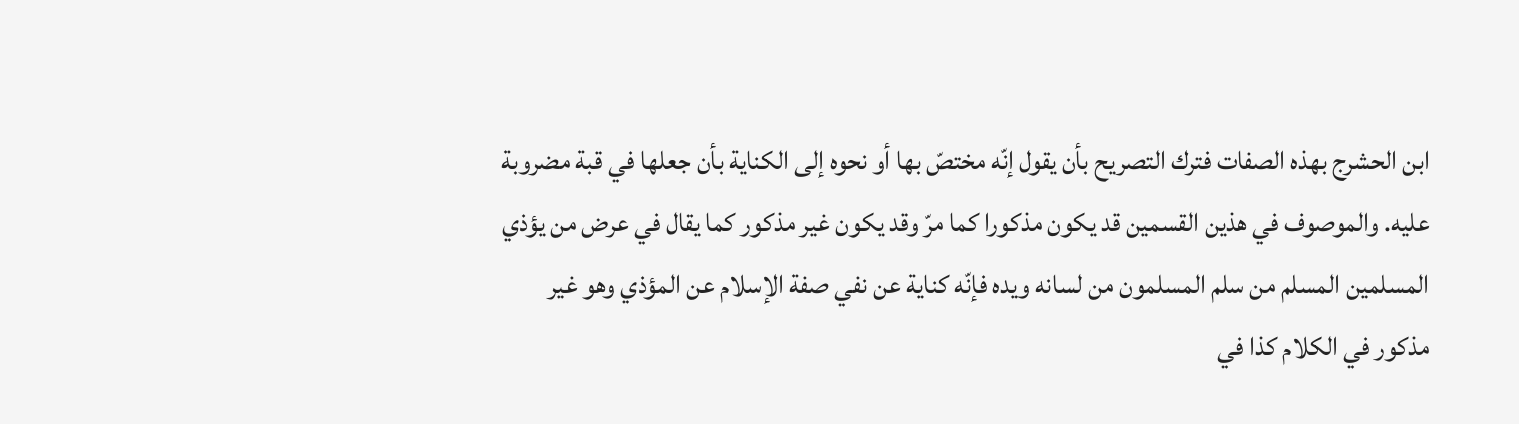ابن الحشرج بهذه الصفات فترك التصريح بأن يقول إنّه مختصّ بها أو نحوه إلى الكناية بأن جعلها في قبة مضروبة عليه. والموصوف في هذين القسمين قد يكون مذكورا كما مرّ وقد يكون غير مذكور كما يقال في عرض من يؤذي المسلمين المسلم من سلم المسلمون من لسانه ويده فإنّه كناية عن نفي صفة الإسلام عن المؤذي وهو غير مذكور في الكلام كذا في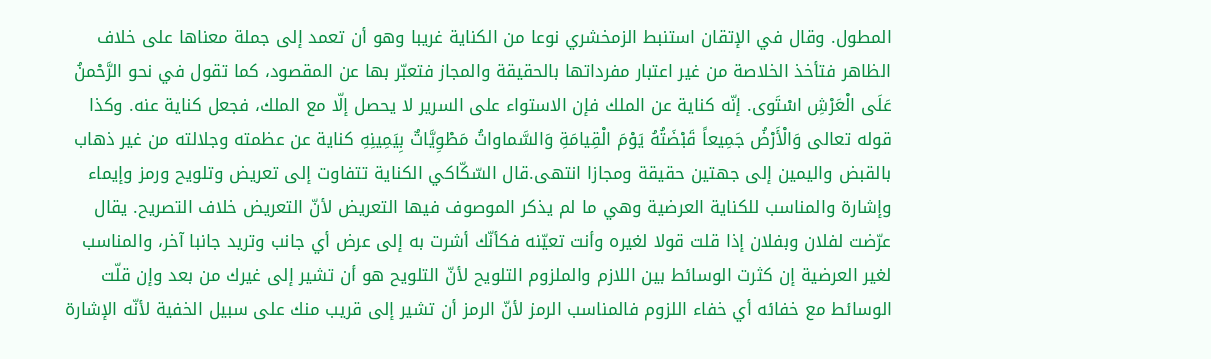المطول. وقال في الإتقان استنبط الزمخشري نوعا من الكناية غريبا وهو أن تعمد إلى جملة معناها على خلاف الظاهر فتأخذ الخلاصة من غير اعتبار مفرداتها بالحقيقة والمجاز فتعبّر بها عن المقصود، كما تقول في نحو الرَّحْمنُ عَلَى الْعَرْشِ اسْتَوى. إنّه كناية عن الملك فإن الاستواء على السرير لا يحصل إلّا مع الملك، فجعل كناية عنه. وكذا قوله تعالى وَالْأَرْضُ جَمِيعاً قَبْضَتُهُ يَوْمَ الْقِيامَةِ وَالسَّماواتُ مَطْوِيَّاتٌ بِيَمِينِهِ كناية عن عظمته وجلالته من غير ذهاب بالقبض واليمين إلى جهتين حقيقة ومجازا انتهى.قال السّكّاكي الكناية تتفاوت إلى تعريض وتلويح ورمز وإيماء وإشارة والمناسب للكناية العرضية وهي ما لم يذكر الموصوف فيها التعريض لأنّ التعريض خلاف التصريح. يقال عرّضت لفلان وبفلان إذا قلت قولا لغيره وأنت تعيّنه فكأنّك أشرت به إلى عرض أي جانب وتريد جانبا آخر، والمناسب لغير العرضية إن كثرت الوسائط بين اللازم والملزوم التلويح لأنّ التلويح هو أن تشير إلى غيرك من بعد وإن قلّت الوسائط مع خفائه أي خفاء اللزوم فالمناسب الرمز لأنّ الرمز أن تشير إلى قريب منك على سبيل الخفية لأنّه الإشارة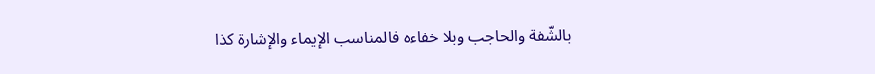بالشّفة والحاجب وبلا خفاءه فالمناسب الإيماء والإشارة كذا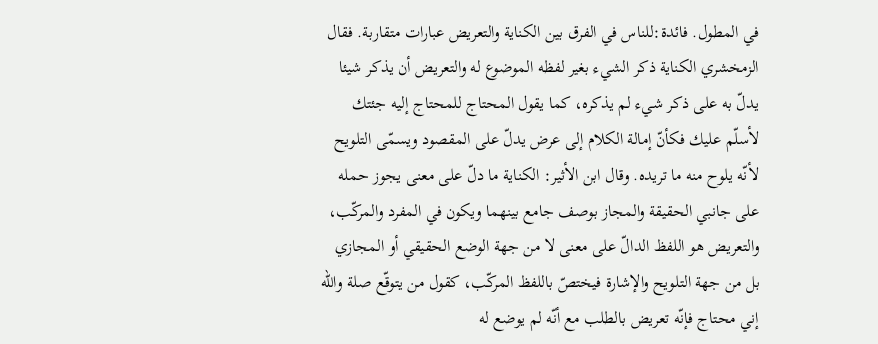في المطول. فائدة:للناس في الفرق بين الكناية والتعريض عبارات متقاربة. فقال الزمخشري الكناية ذكر الشيء بغير لفظه الموضوع له والتعريض أن يذكر شيئا يدلّ به على ذكر شيء لم يذكره، كما يقول المحتاج للمحتاج إليه جئتك لأسلّم عليك فكأنّ إمالة الكلام إلى عرض يدلّ على المقصود ويسمّى التلويح لأنّه يلوح منه ما تريده. وقال ابن الأثير: الكناية ما دلّ على معنى يجوز حمله على جانبي الحقيقة والمجاز بوصف جامع بينهما ويكون في المفرد والمركّب، والتعريض هو اللفظ الدالّ على معنى لا من جهة الوضع الحقيقي أو المجازي بل من جهة التلويح والإشارة فيختصّ باللفظ المركّب، كقول من يتوقّع صلة والله إني محتاج فإنّه تعريض بالطلب مع أنّه لم يوضع له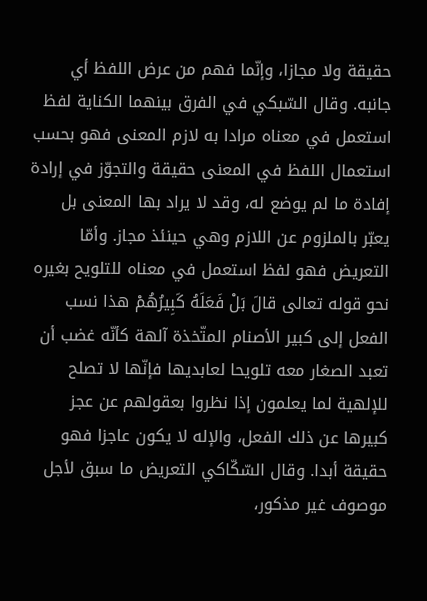حقيقة ولا مجازا، وإنّما فهم من عرض اللفظ أي جانبه. وقال السّبكي في الفرق بينهما الكناية لفظ استعمل في معناه مرادا به لازم المعنى فهو بحسب استعمال اللفظ في المعنى حقيقة والتجوّز في إرادة إفادة ما لم يوضع له، وقد لا يراد بها المعنى بل يعبّر بالملزوم عن اللازم وهي حينئذ مجاز. وأمّا التعريض فهو لفظ استعمل في معناه للتلويح بغيره نحو قوله تعالى قالَ بَلْ فَعَلَهُ كَبِيرُهُمْ هذا نسب الفعل إلى كبير الأصنام المتّخذة آلهة كأنّه غضب أن تعبد الصغار معه تلويحا لعابديها فإنّها لا تصلح للإلهية لما يعلمون إذا نظروا بعقولهم عن عجز كبيرها عن ذلك الفعل، والإله لا يكون عاجزا فهو حقيقة أبدا. وقال السّكّاكي التعريض ما سبق لأجل موصوف غير مذكور،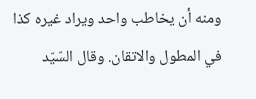ومنه أن يخاطب واحد ويراد غيره كذا في المطول والاتقان. وقال السّيّد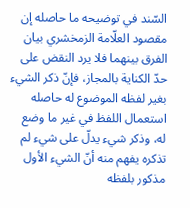السّند في توضيحه ما حاصله إن مقصود العلّامة الزمخشري بيان الفرق بينهما فلا يرد النقض على حدّ الكناية بالمجاز، فإنّ ذكر الشيء بغير لفظه الموضوع له حاصله استعمال اللفظ في غير ما وضع له، وذكر شيء يدلّ على شيء لم تذكره يفهم منه أنّ الشيء الأول مذكور بلفظه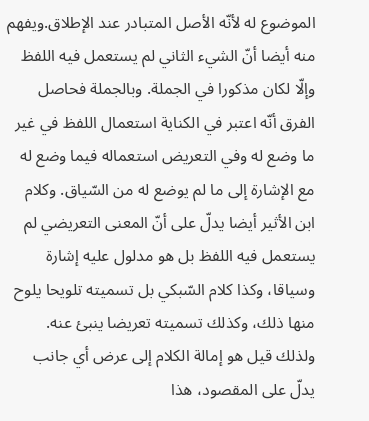الموضوع له لأنّه الأصل المتبادر عند الإطلاق.ويفهم منه أيضا أنّ الشيء الثاني لم يستعمل فيه اللفظ وإلّا لكان مذكورا في الجملة. وبالجملة فحاصل الفرق أنّه اعتبر في الكناية استعمال اللفظ في غير ما وضع له وفي التعريض استعماله فيما وضع له مع الإشارة إلى ما لم يوضع له من السّياق. وكلام ابن الأثير أيضا يدلّ على أنّ المعنى التعريضي لم يستعمل فيه اللفظ بل هو مدلول عليه إشارة وسياقا، وكذا كلام السّبكي بل تسميته تلويحا يلوح منها ذلك، وكذلك تسميته تعريضا ينبئ عنه. ولذلك قيل هو إمالة الكلام إلى عرض أي جانب يدلّ على المقصود، هذا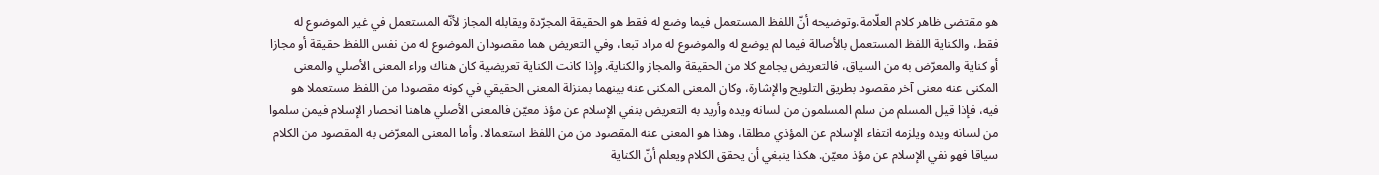هو مقتضى ظاهر كلام العلّامة.وتوضيحه أنّ اللفظ المستعمل فيما وضع له فقط هو الحقيقة المجرّدة ويقابله المجاز لأنّه المستعمل في غير الموضوع له فقط، والكناية اللفظ المستعمل بالأصالة فيما لم يوضع له والموضوع له مراد تبعا، وفي التعريض هما مقصودان الموضوع له من نفس اللفظ حقيقة أو مجازا أو كناية والمعرّض به من السياق، فالتعريض يجامع كلا من الحقيقة والمجاز والكناية. وإذا كانت الكناية تعريضية كان هناك وراء المعنى الأصلي والمعنى المكنى عنه معنى آخر مقصود بطريق التلويح والإشارة، وكان المعنى المكنى عنه بينهما بمنزلة المعنى الحقيقي في كونه مقصودا من اللفظ مستعملا هو فيه، فإذا قيل المسلم من سلم المسلمون من لسانه ويده وأريد به التعريض بنفي الإسلام عن مؤذ معيّن فالمعنى الأصلي هاهنا انحصار الإسلام فيمن سلموا من لسانه ويده ويلزمه انتفاء الإسلام عن المؤذي مطلقا، وهذا هو المعنى عنه المقصود من من اللفظ استعمالا. وأما المعنى المعرّض به المقصود من الكلام سياقا فهو نفي الإسلام عن مؤذ معيّن. هكذا ينبغي أن يحقق الكلام ويعلم أنّ الكناية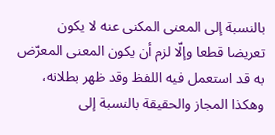بالنسبة إلى المعنى المكنى عنه لا يكون تعريضا قطعا وإلّا لزم أن يكون المعنى المعرّض به قد استعمل فيه اللفظ وقد ظهر بطلانه، وهكذا المجاز والحقيقة بالنسبة إلى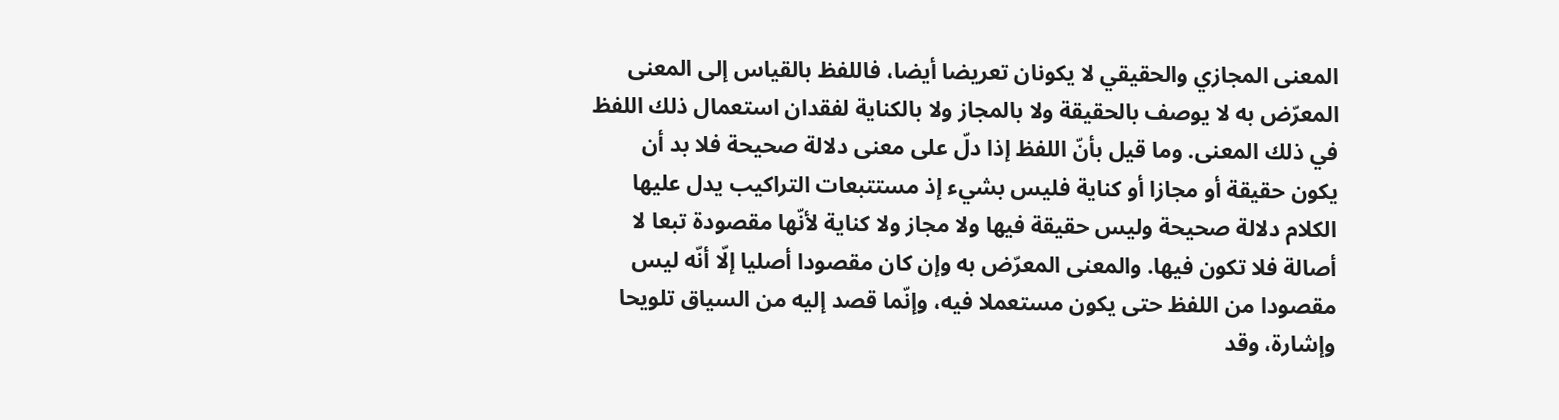المعنى المجازي والحقيقي لا يكونان تعريضا أيضا، فاللفظ بالقياس إلى المعنى المعرّض به لا يوصف بالحقيقة ولا بالمجاز ولا بالكناية لفقدان استعمال ذلك اللفظ في ذلك المعنى. وما قيل بأنّ اللفظ إذا دلّ على معنى دلالة صحيحة فلا بد أن يكون حقيقة أو مجازا أو كناية فليس بشيء إذ مستتبعات التراكيب يدل عليها الكلام دلالة صحيحة وليس حقيقة فيها ولا مجاز ولا كناية لأنّها مقصودة تبعا لا أصالة فلا تكون فيها. والمعنى المعرّض به وإن كان مقصودا أصليا إلّا أنّه ليس مقصودا من اللفظ حتى يكون مستعملا فيه، وإنّما قصد إليه من السياق تلويحا وإشارة، وقد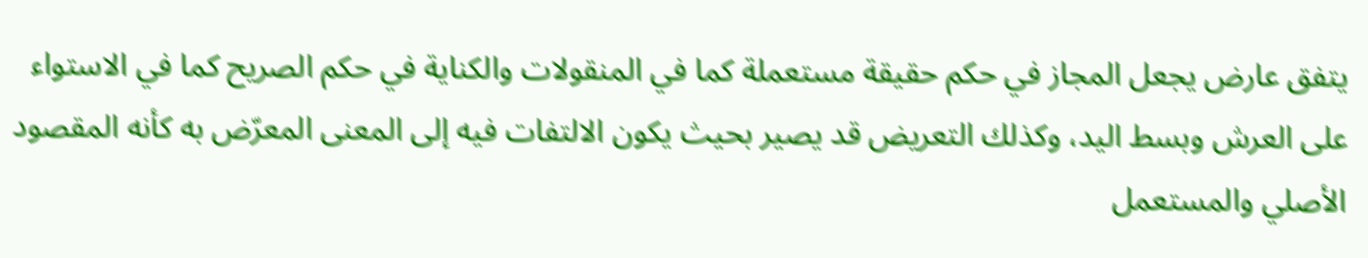يتفق عارض يجعل المجاز في حكم حقيقة مستعملة كما في المنقولات والكناية في حكم الصريح كما في الاستواء على العرش وبسط اليد، وكذلك التعريض قد يصير بحيث يكون الالتفات فيه إلى المعنى المعرّض به كأنه المقصود الأصلي والمستعمل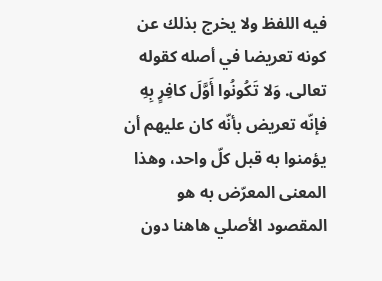فيه اللفظ ولا يخرج بذلك عن كونه تعريضا في أصله كقوله تعالى. وَلا تَكُونُوا أَوَّلَ كافِرٍ بِهِ فإنّه تعريض بأنّه كان عليهم أن يؤمنوا به قبل كلّ واحد، وهذا المعنى المعرّض به هو المقصود الأصلي هاهنا دون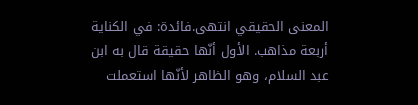المعنى الحقيقي انتهى.فائدة: في الكناية أربعة مذاهب. الأول أنّها حقيقة قال به ابن عبد السلام، وهو الظاهر لأنّها استعملت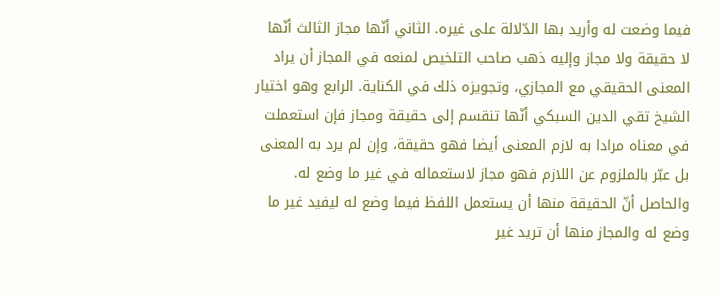فيما وضعت له وأريد بها الدّلالة على غيره. الثاني أنّها مجاز الثالث أنّها لا حقيقة ولا مجاز وإليه ذهب صاحب التلخيص لمنعه في المجاز أن يراد المعنى الحقيقي مع المجازي، وتجويزه ذلك في الكناية. الرابع وهو اختيار الشيخ تقي الدين السبكي أنّها تنقسم إلى حقيقة ومجاز فإن استعملت في معناه مرادا به لازم المعنى أيضا فهو حقيقة، وإن لم يرد به المعنى بل عبّر بالملزوم عن اللازم فهو مجاز لاستعماله في غير ما وضع له. والحاصل أنّ الحقيقة منها أن يستعمل اللفظ فيما وضع له ليفيد غير ما وضع له والمجاز منها أن تريد غير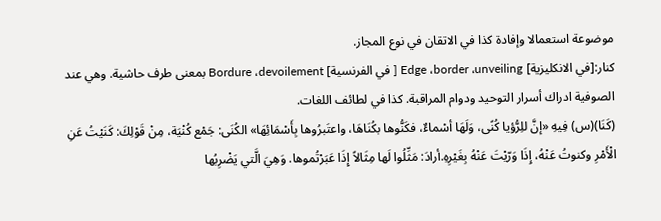موضوعة استعمالا وإفادة كذا في الاتقان في نوع المجاز.
كنار:[في الانكليزية] Edge ،border ،unveiling [ في الفرنسية] Bordure ،devoilement بمعنى طرف حاشية. وهي عند الصوفية ادراك أسرار التوحيد ودوام المراقبة. كذا في لطائف اللغات.
(كَنَا)(س) فِيهِ «إنَّ للِرُّؤيا كُنًى، وَلَهَا أسْماءٌ، فكَنُّوها بكُنَاهَا، واعتَبرُوها بِأَسْمَائِهَا» الكُنَى: جَمْع كُنْيَة، مِنْ قَوْلِكَ: كَنَيْتُ عَنِ الْأَمْرِ وكنوتُ عَنْهُ، إِذَا وَرّيْتَ عَنْهُ بِغَيْرِهِ.أرادَ: مَثِّلُوا لَها مِثَالاً إِذَا عَبَرْتُموها. وَهِيَ الَّتي يَضْرِبُها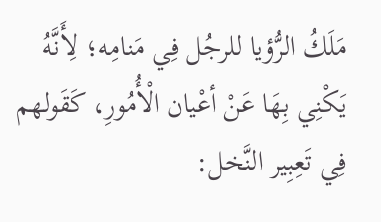مَلَكُ الرُّؤيا للرجُل فِي مَنامِه؛ لِأَنَّهُ يَكْنِي بِهَا عَنْ أعْيان الْأُمُورِ، كَقَولهم فِي تَعِبِير النَّخل: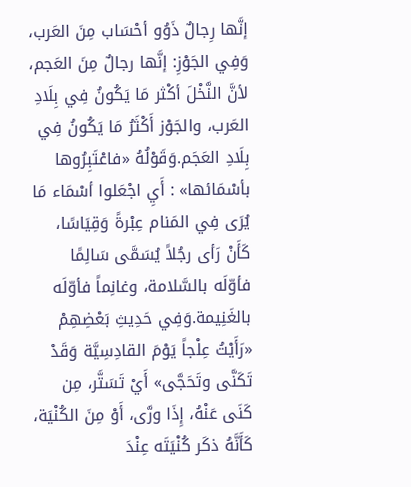إنَّها رِجالٌ ذَوُو أحْسَاب مِنَ العَرب، وَفِي الجَوْزِ: إنَّها رجالٌ مِنَ العَجم، لأنَّ النَّخْلَ أكْثر مَا يَكُونُ فِي بِلَادِ العَرب، والجَوْز أَكْثَرُ مَا يَكُونُ فِي بِلَادِ العَجَم.وَقَوْلُهُ «فاعْتَبِرُوها بأسْمَائها» : أَيِ اجْعَلوا أسْمَاء مَا يُرَى فِي المَنام عِبْرةً وَقِيَاسًا، كَأَنْ رَأى رجُلاً يُسَمَّى سَالِمًا فأوّلَه بالسَّلامة، وغانِماً فأوّلَه بالغَنِيمة.وَفِي حَدِيثِ بَعْضِهِمْ «رَأَيْتُ عِلْجاً يَوْمَ القادِسِيَّة وَقَدْ تَكَنَّى وتَحَجَّى» أَيْ تَسَتَّر، مِن كَنَى عَنْهُ، إِذَا ورَّى، أَوْ مِنَ الكُنْيَة، كَأَنَّهُ ذكَر كُنْيَتَه عِنْدَ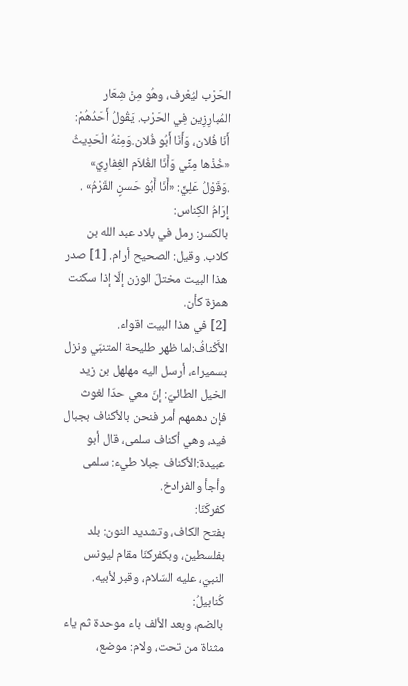الحَرْب ليُعْرف، وهُو مِنْ شِعَار المُبارِزِين فِي الحَرْب. يَقُولُ أَحَدُهُمْ: أَنَا فُلان، وَأَنَا أَبُو فُلان.وَمِنْهُ الْحَدِيثُ «خُذْها مِنِّي وَأَنَا الغُلاَم الغِفارِيّ» .وَقَوْلُ عَلِيٍّ: «أَنَا أَبُو حَسنٍ القَرْمُ» .
إِرَامُ الكِناس:
بالكسر: رمل في بلاد عبد الله بن كلاب. وقيل: الصحيح أرام. [1] صدر هذا البيت مختلّ الوزن إلّا إذا سكنت همزة كأن.
[2] في هذا البيت اقواء.
الأَكْنافُ:لما ظهر طليحة المتنبّي ونزل بسميراء، أرسل اليه مهلهل بن زيد الخيل الطائيّ: إنّ معي حدّا لغوث فإن دهمهم أمر فنحن بالأكناف بجبال فيد، وهي أكناف سلمى، قال أبو عبيدة:الأكناف جبلا طيء: سلمى وأجأ والفرادخ.
كفركَنّا:
بفتح الكاف، وتشديد النون: بلد بفلسطين، وبكفركنّا مقام ليونس النبيّ، عليه السّلام، وقبر لأبيه.
كُنابيلُ:
بالضم، وبعد الألف باء موحدة ثم ياء مثناة من تحت، ولام: موضع،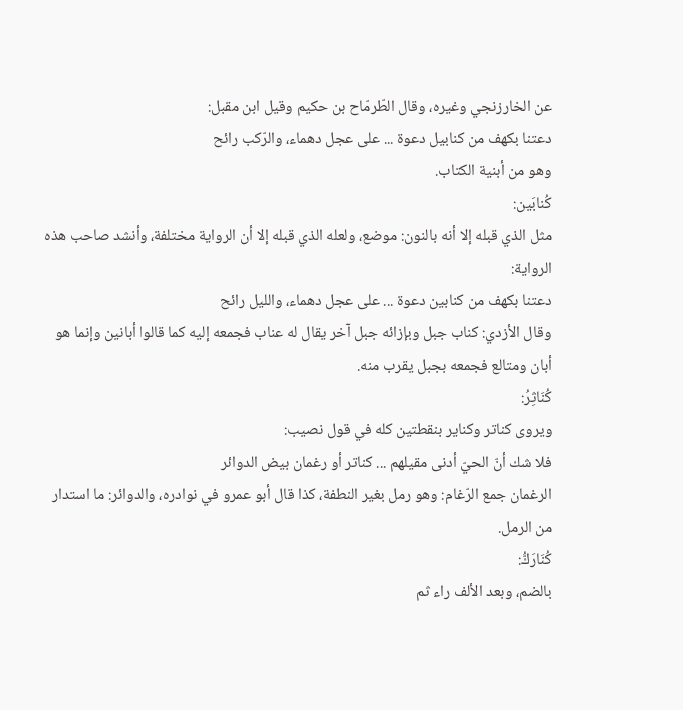عن الخارزنجي وغيره، وقال الطّرمّاح بن حكيم وقيل ابن مقبل:
دعتنا بكهف من كنابيل دعوة ... على عجل دهماء، والرّكب رائح
وهو من أبنية الكتاب.
كُنابَين:
مثل الذي قبله إلا أنه بالنون: موضع، ولعله الذي قبله إلا أن الرواية مختلفة، وأنشد صاحب هذه الرواية:
دعتنا بكهف من كنابين دعوة ... على عجل دهماء، والليل رائح
وقال الأزدي: كناب جبل وبإزائه جبل آخر يقال له عناب فجمعه إليه كما قالوا أبانين وإنما هو أبان ومتالع فجمعه بجبل يقرب منه.
كُنَاثِرُ:
ويروى كناتر وكناير بنقطتين كله في قول نصيب:
فلا شك أنّ الحيّ أدنى مقيلهم ... كناتر أو رغمان بيض الدوائر
الرغمان جمع الرّغام: وهو رمل بغير النطفة، كذا قال أبو عمرو في نوادره، والدوائر: ما استدار من الرمل.
كُنَارَكُّ:
بالضم، وبعد الألف راء ثم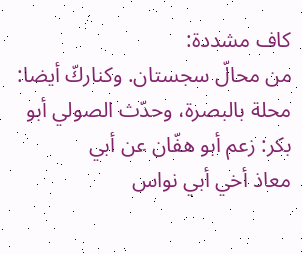كاف مشددة:
من محالّ سجستان. وكناركّ أيضا: محلة بالبصرة، وحدّث الصولي أبو بكر: زعم أبو هفّان عن أبي
معاذ أخي أبي نواس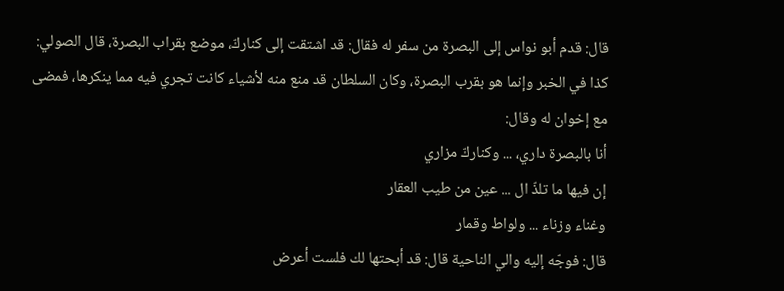قال: قدم أبو نواس إلى البصرة من سفر له فقال: قد اشتقت إلى كناركّ، موضع بقراب البصرة، قال الصولي: كذا في الخبر وإنما هو بقرب البصرة، وكان السلطان قد منع منه لأشياء كانت تجري فيه مما ينكرها، فمضى مع إخوان له وقال:
أنا بالبصرة داري، ... وكناركّ مزاري
إن فيها ما تلذّ ال ... عين من طيب العقار
وغناء وزناء ... ولواط وقمار
قال: فوجّه إليه والي الناحية قال: قد أبحتها لك فلست أعرض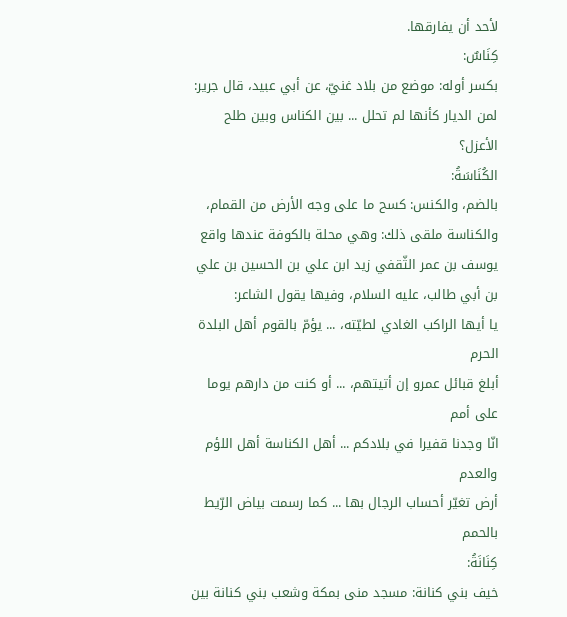لأحد أن يفارقها.
كِنَاسٌ:
بكسر أوله: موضع من بلاد غنيّ، عن أبي عبيد، قال جرير:
لمن الديار كأنها لم تحلل ... بين الكناس وبين طلح الأعزل؟
الكُنَاسَةُ:
بالضم، والكنس: كسح ما على وجه الأرض من القمام، والكناسة ملقى ذلك: وهي محلة بالكوفة عندها واقع يوسف بن عمر الثّقفي زيد ابن علي بن الحسين بن علي بن أبي طالب، عليه السلام، وفيها يقول الشاعر:
يا أيها الراكب الغادي لطيّته، ... يؤمّ بالقوم أهل البلدة الحرم
أبلغ قبائل عمرو إن أتيتهم، ... أو كنت من دارهم يوما على أمم
انّا وجدنا قفيرا في بلادكم ... أهل الكناسة أهل اللؤم والعدم
أرض تغيّر أحساب الرجال بها ... كما رسمت بياض الرّيط بالحمم
كِنَانَةُ:
خيف بني كنانة: مسجد منى بمكة وشعب بني كنانة بين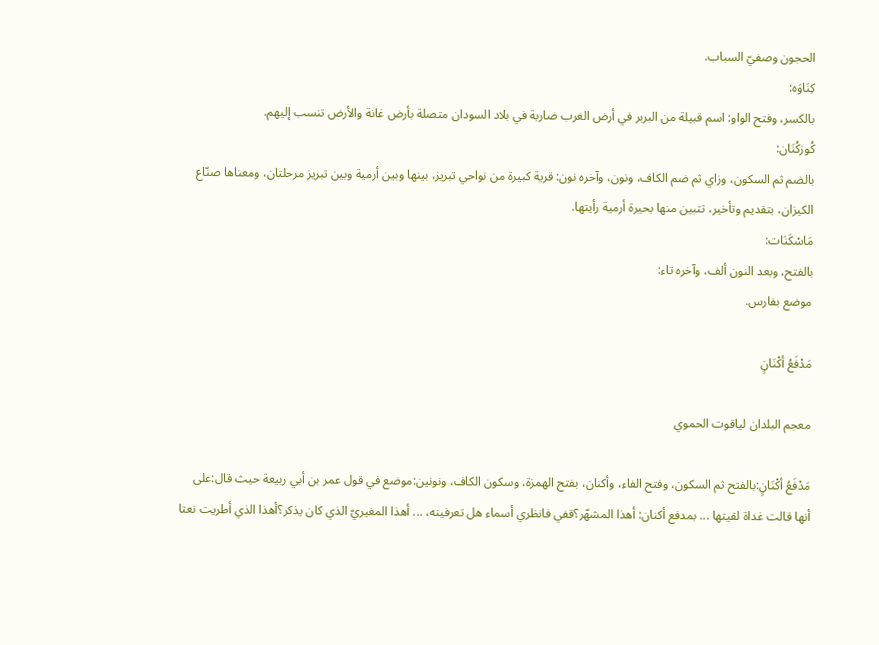الحجون وصفيّ السباب.
كِنَاوَه:
بالكسر، وفتح الواو: اسم قبيلة من البربر في أرض الغرب ضاربة في بلاد السودان متصلة بأرض غانة والأرض تنسب إليهم.
كُوزكُنَان:
بالضم ثم السكون، وزاي ثم ضم الكاف، ونون، وآخره نون: قرية كبيرة من نواحي تبريز، بينها وبين أرمية وبين تبريز مرحلتان، ومعناها صنّاع الكيزان، بتقديم وتأخير، تتبين منها بحيرة أرمية رأيتها.
مَاسْكَنَات:
بالفتح، وبعد النون ألف، وآخره تاء:
موضع بفارس.

مَدْفَعُ أكْنَانٍ

معجم البلدان لياقوت الحموي

مَدْفَعُ أكْنَانٍ:بالفتح ثم السكون، وفتح الفاء، وأكنان، بفتح الهمزة، وسكون الكاف، ونونين:موضع في قول عمر بن أبي ربيعة حيث قال:على أنها قالت غداة لقيتها ... بمدفع أكنان: أهذا المشهّر؟قفي فانظري أسماء هل تعرفينه، ... أهذا المغيريّ الذي كان يذكر؟أهذا الذي أطريت نعتا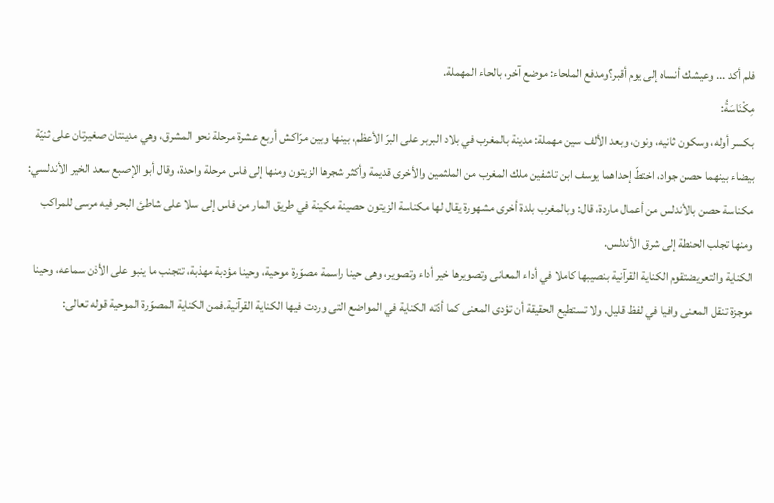فلم أكد ... وعيشك أنساه إلى يوم أقبر؟ومدفع الملحاء: موضع آخر، بالحاء المهملة.
مِكْنَاسَةُ:
بكسر أوله، وسكون ثانيه، ونون، وبعد الألف سين مهملة: مدينة بالمغرب في بلاد البربر على البرّ الأعظم، بينها وبين مرّاكش أربع عشرة مرحلة نحو المشرق، وهي مدينتان صغيرتان على ثنيّة بيضاء بينهما حصن جواد، اختطّ إحداهما يوسف ابن تاشفين ملك المغرب من الملثمين والأخرى قديمة وأكثر شجرها الزيتون ومنها إلى فاس مرحلة واحدة، وقال أبو الإصبع سعد الخير الأندلسي: مكناسة حصن بالأندلس من أعمال ماردة، قال: وبالمغرب بلدة أخرى مشهورة يقال لها مكناسة الزيتون حصينة مكينة في طريق المار من فاس إلى سلا على شاطئ البحر فيه مرسى للمراكب ومنها تجلب الحنطة إلى شرق الأندلس.
الكناية والتعريضتقوم الكناية القرآنية بنصيبها كاملا في أداء المعانى وتصويرها خير أداء وتصوير، وهى حينا راسمة مصوّرة موحية، وحينا مؤدبة مهذبة، تتجنب ما ينبو على الأذن سماعه، وحينا موجزة تنقل المعنى وافيا في لفظ قليل. ولا تستطيع الحقيقة أن تؤدى المعنى كما أدّته الكناية في المواضع التى وردت فيها الكناية القرآنية.فمن الكناية المصوّرة الموحية قوله تعالى: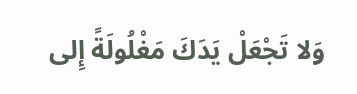وَلا تَجْعَلْ يَدَكَ مَغْلُولَةً إِلى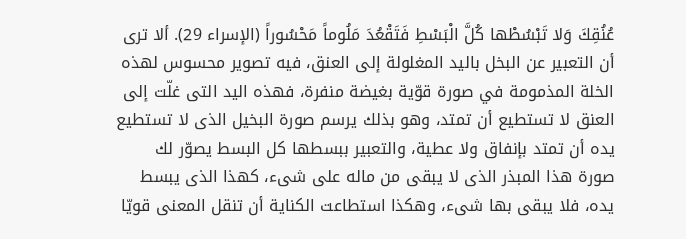عُنُقِكَ وَلا تَبْسُطْها كُلَّ الْبَسْطِ فَتَقْعُدَ مَلُوماً مَحْسُوراً (الإسراء 29). ألا ترى أن التعبير عن البخل باليد المغلولة إلى العنق، فيه تصوير محسوس لهذه الخلة المذمومة في صورة قوّية بغيضة منفرة، فهذه اليد التى غلّت إلى العنق لا تستطيع أن تمتد، وهو بذلك يرسم صورة البخيل الذى لا تستطيع يده أن تمتد بإنفاق ولا عطية، والتعبير ببسطها كل البسط يصوّر لك صورة هذا المبذر الذى لا يبقى من ماله على شىء، كهذا الذى يبسط يده، فلا يبقى بها شىء، وهكذا استطاعت الكناية أن تنقل المعنى قويّا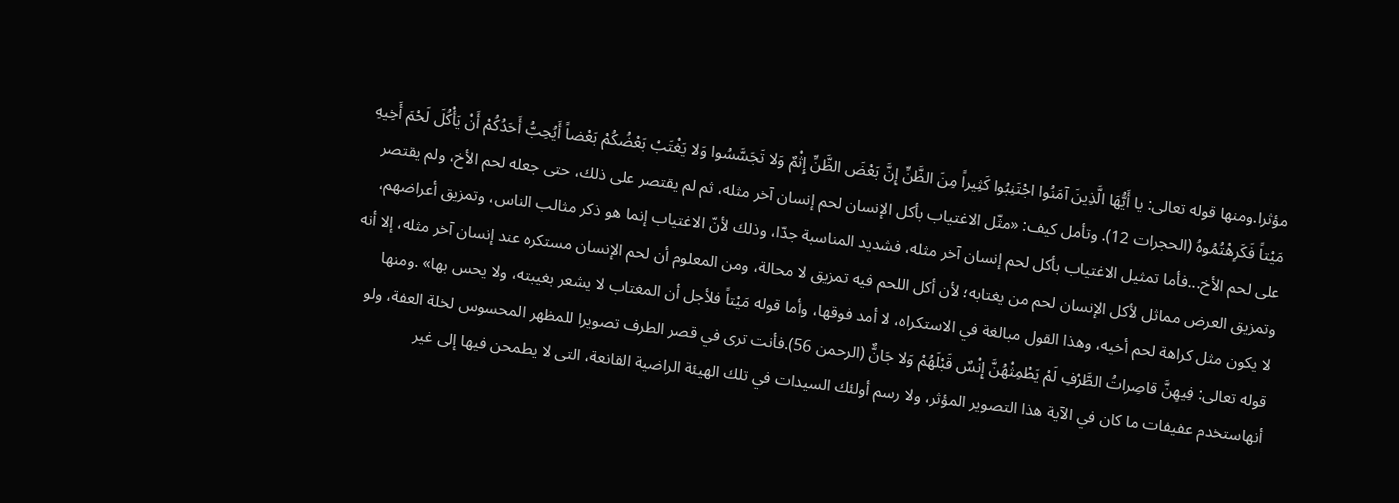مؤثرا.ومنها قوله تعالى: يا أَيُّهَا الَّذِينَ آمَنُوا اجْتَنِبُوا كَثِيراً مِنَ الظَّنِّ إِنَّ بَعْضَ الظَّنِّ إِثْمٌ وَلا تَجَسَّسُوا وَلا يَغْتَبْ بَعْضُكُمْ بَعْضاً أَيُحِبُّ أَحَدُكُمْ أَنْ يَأْكُلَ لَحْمَ أَخِيهِ مَيْتاً فَكَرِهْتُمُوهُ (الحجرات 12). وتأمل كيف: «مثّل الاغتياب بأكل الإنسان لحم إنسان آخر مثله، ثم لم يقتصر على ذلك، حتى جعله لحم الأخ، ولم يقتصر على لحم الأخ...فأما تمثيل الاغتياب بأكل لحم إنسان آخر مثله، فشديد المناسبة جدّا، وذلك لأنّ الاغتياب إنما هو ذكر مثالب الناس، وتمزيق أعراضهم، وتمزيق العرض مماثل لأكل الإنسان لحم من يغتابه؛ لأن أكل اللحم فيه تمزيق لا محالة، ومن المعلوم أن لحم الإنسان مستكره عند إنسان آخر مثله، إلا أنه لا يكون مثل كراهة لحم أخيه، وهذا القول مبالغة في الاستكراه، لا أمد فوقها، وأما قوله مَيْتاً فلأجل أن المغتاب لا يشعر بغيبته، ولا يحس بها» .ومنها قوله تعالى: فِيهِنَّ قاصِراتُ الطَّرْفِ لَمْ يَطْمِثْهُنَّ إِنْسٌ قَبْلَهُمْ وَلا جَانٌّ (الرحمن 56).فأنت ترى في قصر الطرف تصويرا للمظهر المحسوس لخلة العفة، ولو أنهاستخدم عفيفات ما كان في الآية هذا التصوير المؤثر، ولا رسم أولئك السيدات في تلك الهيئة الراضية القانعة، التى لا يطمحن فيها إلى غير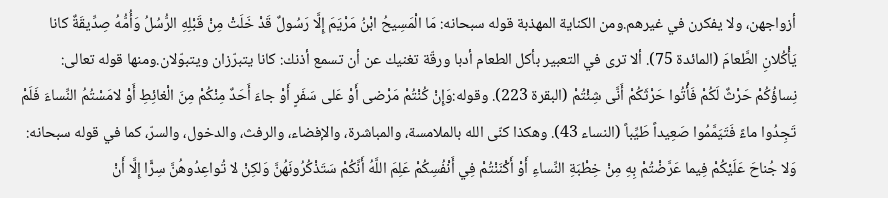أزواجهن، ولا يفكرن في غيرهم.ومن الكناية المهذبة قوله سبحانه: مَا الْمَسِيحُ ابْنُ مَرْيَمَ إِلَّا رَسُولٌ قَدْ خَلَتْ مِنْ قَبْلِهِ الرُّسُلُ وَأُمُّهُ صِدِّيقَةٌ كانا يَأْكُلانِ الطَّعامَ (المائدة 75). ألا ترى في التعبير بأكل الطعام أدبا ورقّة تغنيك عن أن تسمع أذنك: كانا يتبرّزان ويتبوّلان.ومنها قوله تعالى: نِساؤُكُمْ حَرْثٌ لَكُمْ فَأْتُوا حَرْثَكُمْ أَنَّى شِئْتُمْ (البقرة 223). وقوله:وَإِنْ كُنْتُمْ مَرْضى أَوْ عَلى سَفَرٍ أَوْ جاءَ أَحَدٌ مِنْكُمْ مِنَ الْغائِطِ أَوْ لامَسْتُمُ النِّساءَ فَلَمْ تَجِدُوا ماءً فَتَيَمَّمُوا صَعِيداً طَيِّباً (النساء 43). وهكذا كنّى الله بالملامسة، والمباشرة، والإفضاء، والرفث، والدخول، والسرّ، كما في قوله سبحانه: وَلا جُناحَ عَلَيْكُمْ فِيما عَرَّضْتُمْ بِهِ مِنْ خِطْبَةِ النِّساءِ أَوْ أَكْنَنْتُمْ فِي أَنْفُسِكُمْ عَلِمَ اللَّهُ أَنَّكُمْ سَتَذْكُرُونَهُنَّ وَلكِنْ لا تُواعِدُوهُنَّ سِرًّا إِلَّا أَنْ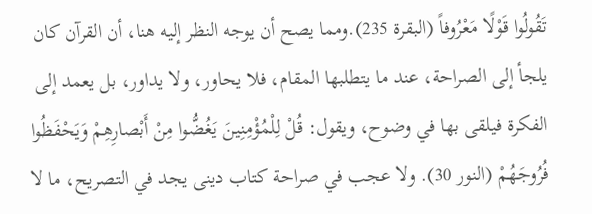تَقُولُوا قَوْلًا مَعْرُوفاً (البقرة 235).ومما يصح أن يوجه النظر إليه هنا، أن القرآن كان يلجأ إلى الصراحة، عند ما يتطلبها المقام، فلا يحاور، ولا يداور، بل يعمد إلى الفكرة فيلقى بها في وضوح، ويقول: قُلْ لِلْمُؤْمِنِينَ يَغُضُّوا مِنْ أَبْصارِهِمْ وَيَحْفَظُوا فُرُوجَهُمْ (النور 30). ولا عجب في صراحة كتاب دينى يجد في التصريح، ما لا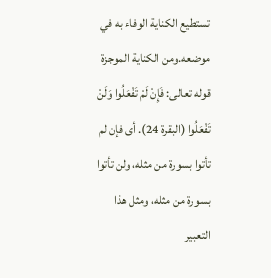تستطيع الكناية الوفاء به في موضعه.ومن الكناية الموجزة قوله تعالى: فَإِنْ لَمْ تَفْعَلُوا وَلَنْ تَفْعَلُوا (البقرة 24). أى فإن لم تأتوا بسورة من مثله، ولن تأتوا بسورة من مثله، ومثل هذا التعبير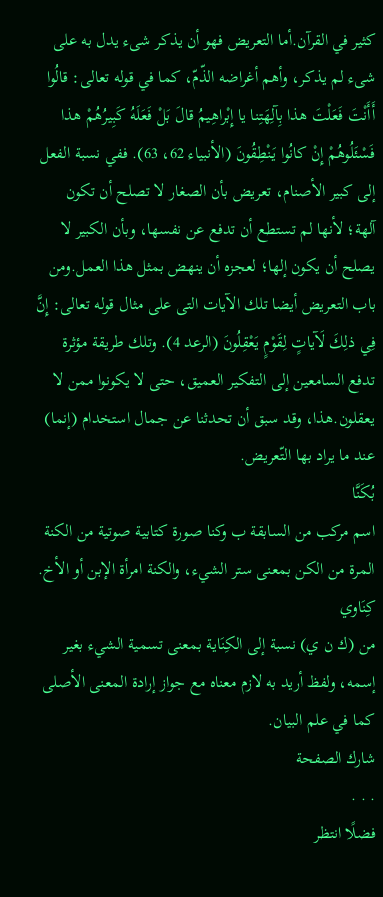كثير في القرآن.أما التعريض فهو أن يذكر شىء يدل به على شىء لم يذكر، وأهم أغراضه الذّمّ، كما في قوله تعالى: قالُوا أَأَنْتَ فَعَلْتَ هذا بِآلِهَتِنا يا إِبْراهِيمُ قالَ بَلْ فَعَلَهُ كَبِيرُهُمْ هذا فَسْئَلُوهُمْ إِنْ كانُوا يَنْطِقُونَ (الأنبياء 62، 63). ففي نسبة الفعل إلى كبير الأصنام، تعريض بأن الصغار لا تصلح أن تكون آلهة؛ لأنها لم تستطع أن تدفع عن نفسها، وبأن الكبير لا يصلح أن يكون إلها؛ لعجزه أن ينهض بمثل هذا العمل.ومن باب التعريض أيضا تلك الآيات التى على مثال قوله تعالى: إِنَّ فِي ذلِكَ لَآياتٍ لِقَوْمٍ يَعْقِلُونَ (الرعد 4). وتلك طريقة مؤثرة تدفع السامعين إلى التفكير العميق، حتى لا يكونوا ممن لا يعقلون.هذا، وقد سبق أن تحدثنا عن جمال استخدام (إنما) عند ما يراد بها التّعريض.
بُكَنَّا
اسم مركب من السابقة ب وكنا صورة كتابية صوتية من الكنة المرة من الكن بمعنى ستر الشيء، والكنة امرأة الإبن أو الأخ.
كِنَاوي
من (ك ن ي) نسبة إلى الكِنَاية بمعنى تسمية الشيء بغير إسمه، ولفظ أريد به لازم معناه مع جواز إرادة المعنى الأصلى كما في علم البيان.
شارك الصفحة
. . .
فضلًا انتظر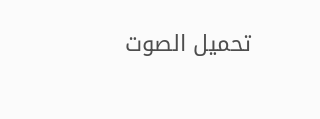تحميل الصوت